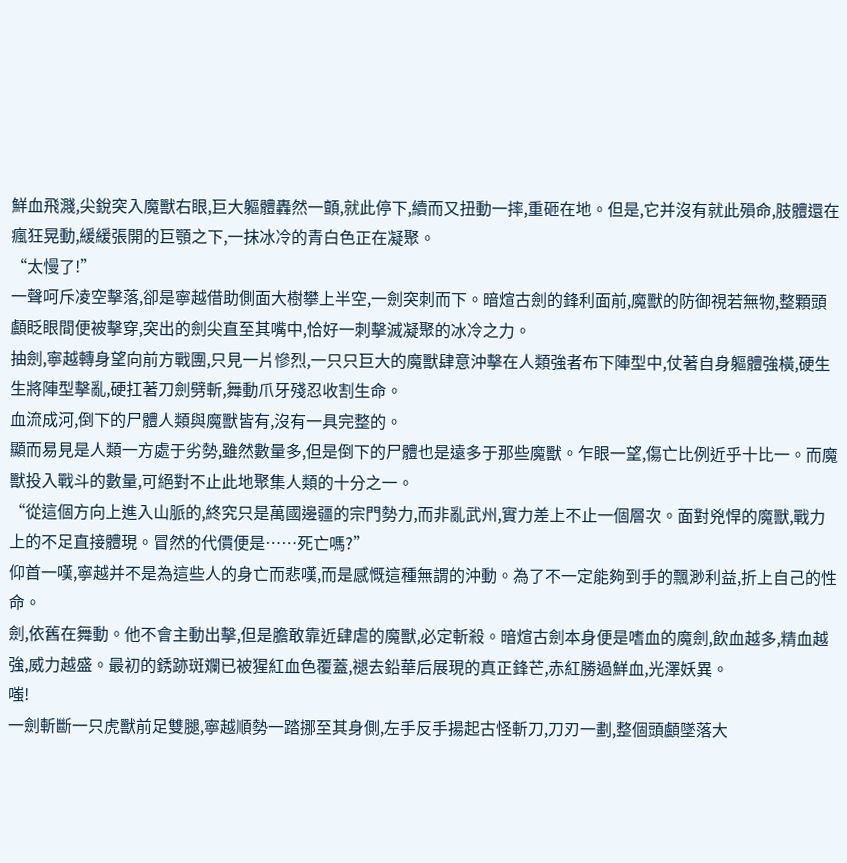鮮血飛濺,尖銳突入魔獸右眼,巨大軀體轟然一顫,就此停下,續而又扭動一摔,重砸在地。但是,它并沒有就此殞命,肢體還在瘋狂晃動,緩緩張開的巨顎之下,一抹冰冷的青白色正在凝聚。
“太慢了!”
一聲呵斥凌空擊落,卻是寧越借助側面大樹攀上半空,一劍突刺而下。暗煊古劍的鋒利面前,魔獸的防御視若無物,整顆頭顱眨眼間便被擊穿,突出的劍尖直至其嘴中,恰好一刺擊滅凝聚的冰冷之力。
抽劍,寧越轉身望向前方戰團,只見一片慘烈,一只只巨大的魔獸肆意沖擊在人類強者布下陣型中,仗著自身軀體強橫,硬生生將陣型擊亂,硬扛著刀劍劈斬,舞動爪牙殘忍收割生命。
血流成河,倒下的尸體人類與魔獸皆有,沒有一具完整的。
顯而易見是人類一方處于劣勢,雖然數量多,但是倒下的尸體也是遠多于那些魔獸。乍眼一望,傷亡比例近乎十比一。而魔獸投入戰斗的數量,可絕對不止此地聚集人類的十分之一。
“從這個方向上進入山脈的,終究只是萬國邊疆的宗門勢力,而非亂武州,實力差上不止一個層次。面對兇悍的魔獸,戰力上的不足直接體現。冒然的代價便是……死亡嗎?”
仰首一嘆,寧越并不是為這些人的身亡而悲嘆,而是感慨這種無謂的沖動。為了不一定能夠到手的飄渺利益,折上自己的性命。
劍,依舊在舞動。他不會主動出擊,但是膽敢靠近肆虐的魔獸,必定斬殺。暗煊古劍本身便是嗜血的魔劍,飲血越多,精血越強,威力越盛。最初的銹跡斑斕已被猩紅血色覆蓋,褪去鉛華后展現的真正鋒芒,赤紅勝過鮮血,光澤妖異。
嗤!
一劍斬斷一只虎獸前足雙腿,寧越順勢一踏挪至其身側,左手反手揚起古怪斬刀,刀刃一劃,整個頭顱墜落大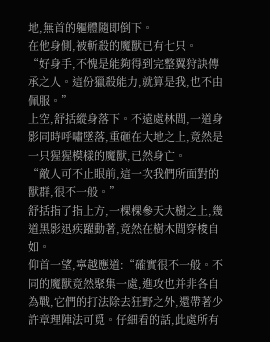地,無首的軀體隨即倒下。
在他身側,被斬殺的魔獸已有七只。
“好身手,不愧是能夠得到完整翼狩訣傳承之人。這份獵殺能力,就算是我,也不由佩服。”
上空,舒括縱身落下。不遠處林間,一道身影同時呼嘯墜落,重砸在大地之上,竟然是一只猩猩模樣的魔獸,已然身亡。
“敵人可不止眼前,這一次我們所面對的獸群,很不一般。”
舒括指了指上方,一棵棵參天大樹之上,幾道黑影迅疾躍動著,竟然在樹木間穿梭自如。
仰首一望,寧越應道:“確實很不一般。不同的魔獸竟然聚集一處,進攻也并非各自為戰,它們的打法除去狂野之外,還帶著少許章理陣法可覓。仔細看的話,此處所有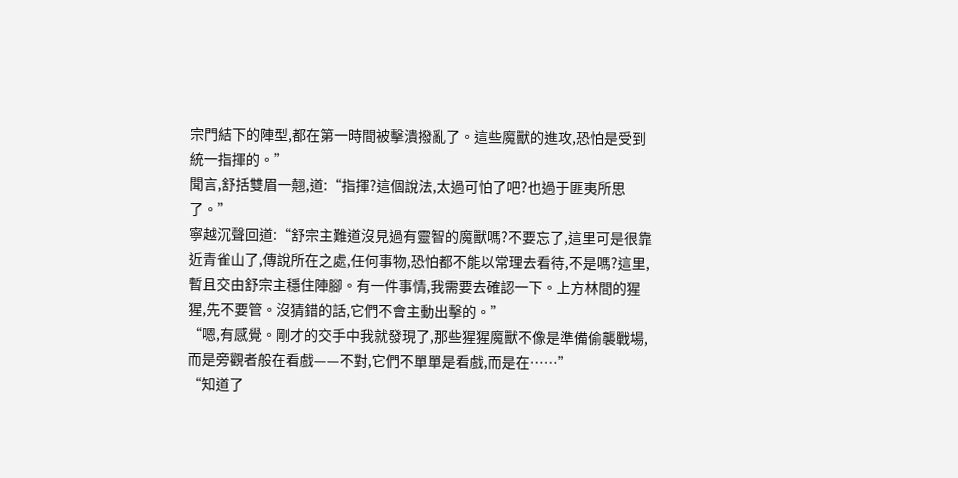宗門結下的陣型,都在第一時間被擊潰撥亂了。這些魔獸的進攻,恐怕是受到統一指揮的。”
聞言,舒括雙眉一翹,道:“指揮?這個說法,太過可怕了吧?也過于匪夷所思了。”
寧越沉聲回道:“舒宗主難道沒見過有靈智的魔獸嗎?不要忘了,這里可是很靠近青雀山了,傳說所在之處,任何事物,恐怕都不能以常理去看待,不是嗎?這里,暫且交由舒宗主穩住陣腳。有一件事情,我需要去確認一下。上方林間的猩猩,先不要管。沒猜錯的話,它們不會主動出擊的。”
“嗯,有感覺。剛才的交手中我就發現了,那些猩猩魔獸不像是準備偷襲戰場,而是旁觀者般在看戲——不對,它們不單單是看戲,而是在……”
“知道了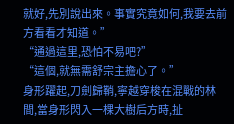就好,先別說出來。事實究竟如何,我要去前方看看才知道。”
“通過這里,恐怕不易吧?”
“這個,就無需舒宗主擔心了。”
身形躍起,刀劍歸鞘,寧越穿梭在混戰的林間,當身形閃入一棵大樹后方時,扯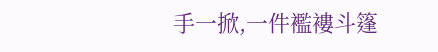手一掀,一件襤褸斗篷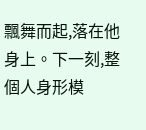飄舞而起,落在他身上。下一刻,整個人身形模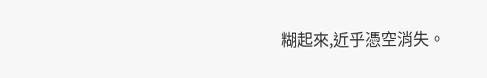糊起來,近乎憑空消失。